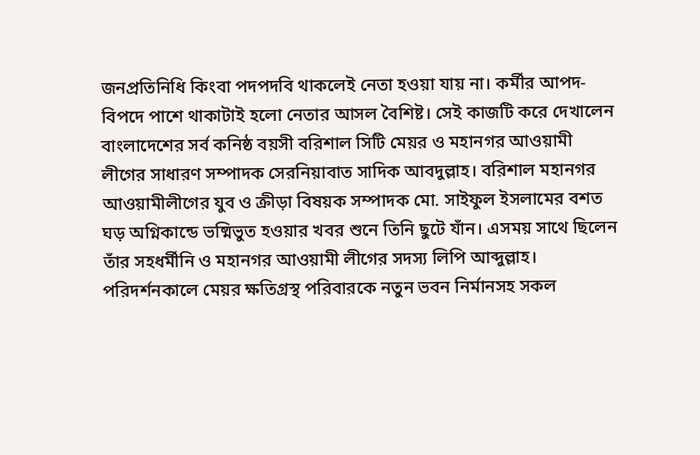জনপ্রতিনিধি কিংবা পদপদবি থাকলেই নেতা হওয়া যায় না। কর্মীর আপদ-বিপদে পাশে থাকাটাই হলো নেতার আসল বৈশিষ্ট। সেই কাজটি করে দেখালেন বাংলাদেশের সর্ব কনিষ্ঠ বয়সী বরিশাল সিটি মেয়র ও মহানগর আওয়ামী লীগের সাধারণ সম্পাদক সেরনিয়াবাত সাদিক আবদুল্লাহ। বরিশাল মহানগর আওয়ামীলীগের যুব ও ক্রীড়া বিষয়ক সম্পাদক মো. সাইফুল ইসলামের বশত ঘড় অগ্নিকান্ডে ভষ্মিভুত হওয়ার খবর শুনে তিনি ছুটে যাঁন। এসময় সাথে ছিলেন তাঁর সহধর্মীনি ও মহানগর আওয়ামী লীগের সদস্য লিপি আব্দুল্লাহ। পরিদর্শনকালে মেয়র ক্ষতিগ্রস্থ পরিবারকে নতুন ভবন নির্মানসহ সকল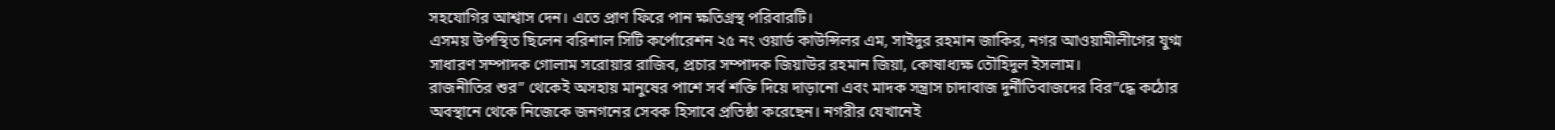সহযোগির আশ্বাস দেন। এতে প্রাণ ফিরে পান ক্ষতিগ্রস্থ পরিবারটি।
এসময় উপস্থিত ছিলেন বরিশাল সিটি কর্পোরেশন ২৫ নং ওয়ার্ড কাউন্সিলর এম, সাইদুর রহমান জাকির, নগর আওয়ামীলীগের যুগ্ম সাধারণ সম্পাদক গোলাম সরোয়ার রাজিব, প্রচার সম্পাদক জিয়াউর রহমান জিয়া, কোষাধ্যক্ষ তৌহিদুল ইসলাম।
রাজনীতির শুর” থেকেই অসহায় মানুষের পাশে সর্ব শক্তি দিয়ে দাড়ানো এবং মাদক সন্ত্রাস চাদাবাজ দুর্নীতিবাজদের বির”দ্ধে কঠোর অবস্থানে থেকে নিজেকে জনগনের সেবক হিসাবে প্রতিষ্ঠা করেছেন। নগরীর যেখানেই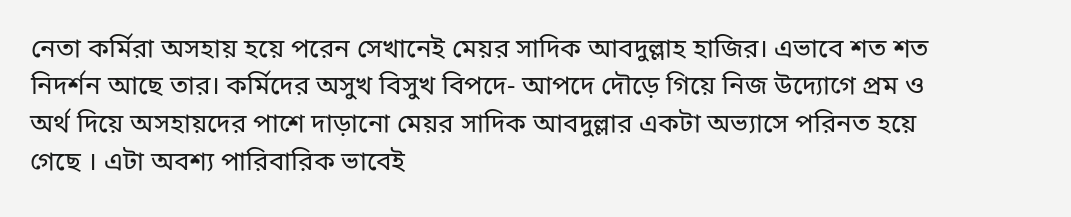নেতা কর্মিরা অসহায় হয়ে পরেন সেখানেই মেয়র সাদিক আবদুল্লাহ হাজির। এভাবে শত শত নিদর্শন আছে তার। কর্মিদের অসুখ বিসুখ বিপদে- আপদে দৌড়ে গিয়ে নিজ উদ্যোগে প্রম ও অর্থ দিয়ে অসহায়দের পাশে দাড়ানো মেয়র সাদিক আবদুল্লার একটা অভ্যাসে পরিনত হয়ে গেছে । এটা অবশ্য পারিবারিক ভাবেই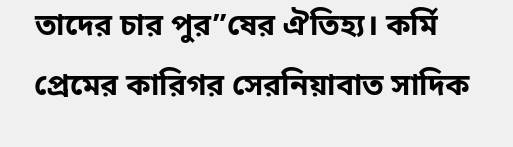তাদের চার পুর”ষের ঐতিহ্য। কর্মি প্রেমের কারিগর সেরনিয়াবাত সাদিক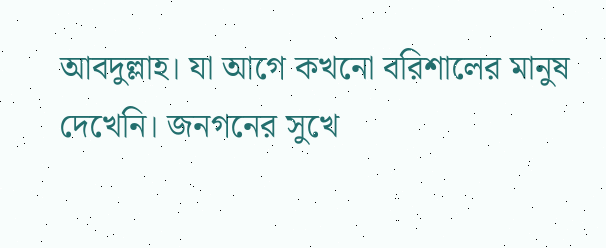আবদুল্লাহ। যা আগে কখনো বরিশালের মানুষ দেখেনি। জনগনের সুখে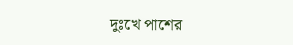দুঃখে পাশের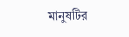মানুষটির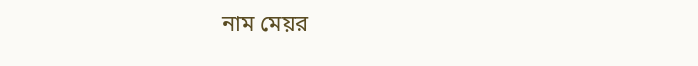নাম মেয়র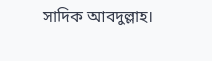সাদিক আবদুল্লাহ।